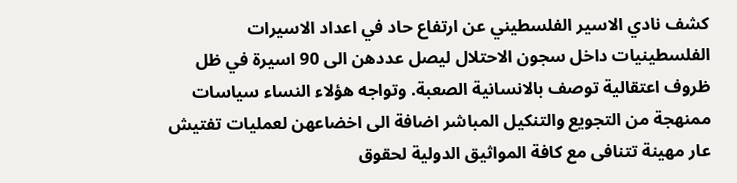كشف نادي الاسير الفلسطيني عن ارتفاع حاد في اعداد الاسيرات الفلسطينيات داخل سجون الاحتلال ليصل عددهن الى 90 اسيرة في ظل ظروف اعتقالية توصف بالانسانية الصعبة. وتواجه هؤلاء النساء سياسات ممنهجة من التجويع والتنكيل المباشر اضافة الى اخضاعهن لعمليات تفتيش عار مهينة تتنافى مع كافة المواثيق الدولية لحقوق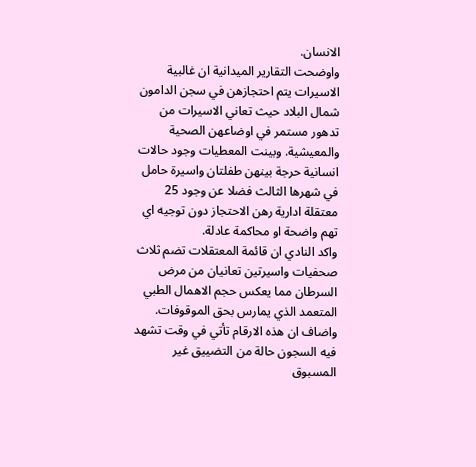الانسان.
واوضحت التقارير الميدانية ان غالبية الاسيرات يتم احتجازهن في سجن الدامون شمال البلاد حيث تعاني الاسيرات من تدهور مستمر في اوضاعهن الصحية والمعيشية. وبينت المعطيات وجود حالات انسانية حرجة بينهن طفلتان واسيرة حامل في شهرها الثالث فضلا عن وجود 25 معتقلة ادارية رهن الاحتجاز دون توجيه اي تهم واضحة او محاكمة عادلة.
واكد النادي ان قائمة المعتقلات تضم ثلاث صحفيات واسيرتين تعانيان من مرض السرطان مما يعكس حجم الاهمال الطبي المتعمد الذي يمارس بحق الموقوفات. واضاف ان هذه الارقام تأتي في وقت تشهد فيه السجون حالة من التضييق غير المسبوق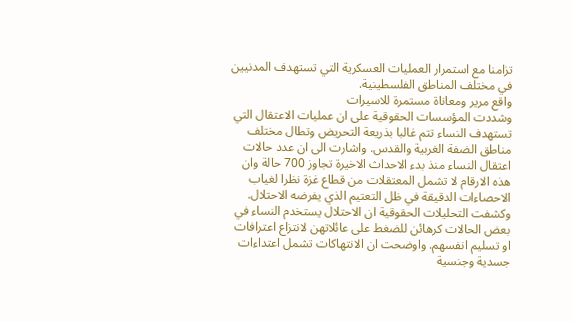تزامنا مع استمرار العمليات العسكرية التي تستهدف المدنيين في مختلف المناطق الفلسطينية.
واقع مرير ومعاناة مستمرة للاسيرات
وشددت المؤسسات الحقوقية على ان عمليات الاعتقال التي تستهدف النساء تتم غالبا بذريعة التحريض وتطال مختلف مناطق الضفة الغربية والقدس. واشارت الى ان عدد حالات اعتقال النساء منذ بدء الاحداث الاخيرة تجاوز 700 حالة وان هذه الارقام لا تشمل المعتقلات من قطاع غزة نظرا لغياب الاحصاءات الدقيقة في ظل التعتيم الذي يفرضه الاحتلال.
وكشفت التحليلات الحقوقية ان الاحتلال يستخدم النساء في بعض الحالات كرهائن للضغط على عائلاتهن لانتزاع اعترافات او تسليم انفسهم. واوضحت ان الانتهاكات تشمل اعتداءات جسدية وجنسية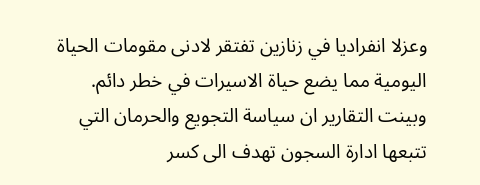وعزلا انفراديا في زنازين تفتقر لادنى مقومات الحياة اليومية مما يضع حياة الاسيرات في خطر دائم.
وبينت التقارير ان سياسة التجويع والحرمان التي تتبعها ادارة السجون تهدف الى كسر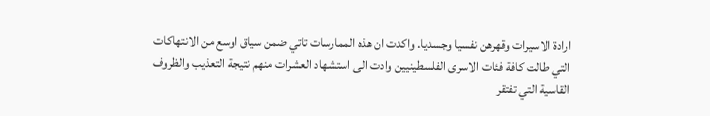ارادة الاسيرات وقهرهن نفسيا وجسديا. واكدت ان هذه الممارسات تاتي ضمن سياق اوسع من الانتهاكات التي طالت كافة فئات الاسرى الفلسطينيين وادت الى استشهاد العشرات منهم نتيجة التعذيب والظروف القاسية التي تفتقر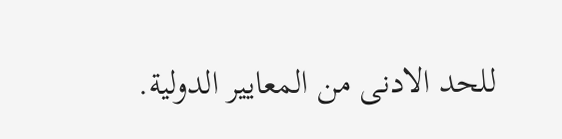للحد الادنى من المعايير الدولية.